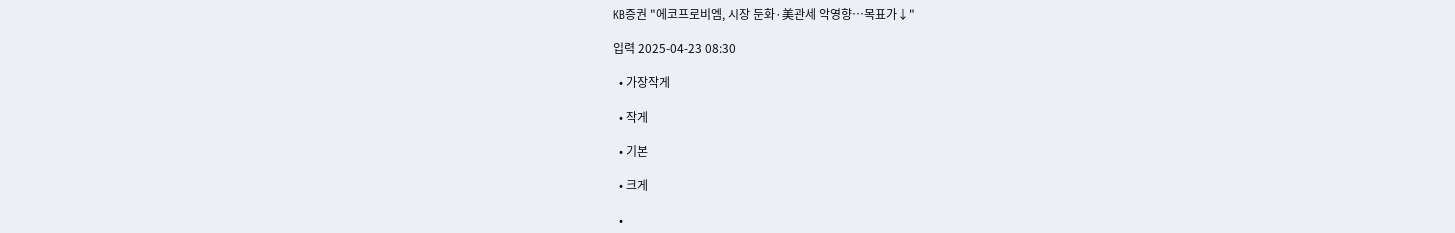KB증권 "에코프로비엠, 시장 둔화·美관세 악영향…목표가↓"

입력 2025-04-23 08:30

  • 가장작게

  • 작게

  • 기본

  • 크게

  •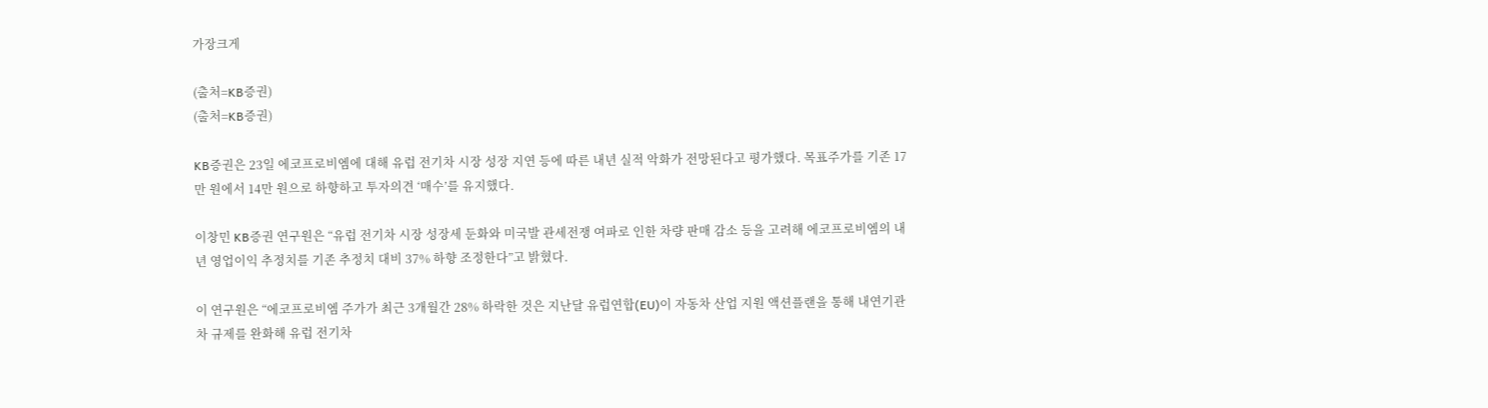가장크게

(출처=KB증권)
(출처=KB증권)

KB증권은 23일 에코프로비엠에 대해 유럽 전기차 시장 성장 지연 등에 따른 내년 실적 악화가 전망된다고 평가했다. 목표주가를 기존 17만 원에서 14만 원으로 하향하고 투자의견 ‘매수’를 유지했다.

이창민 KB증권 연구원은 “유럽 전기차 시장 성장세 둔화와 미국발 관세전쟁 여파로 인한 차량 판매 감소 등을 고려해 에코프로비엠의 내년 영업이익 추정치를 기존 추정치 대비 37% 하향 조정한다”고 밝혔다.

이 연구원은 “에코프로비엠 주가가 최근 3개월간 28% 하락한 것은 지난달 유럽연합(EU)이 자동차 산업 지원 액션플랜을 통해 내연기관차 규제를 완화해 유럽 전기차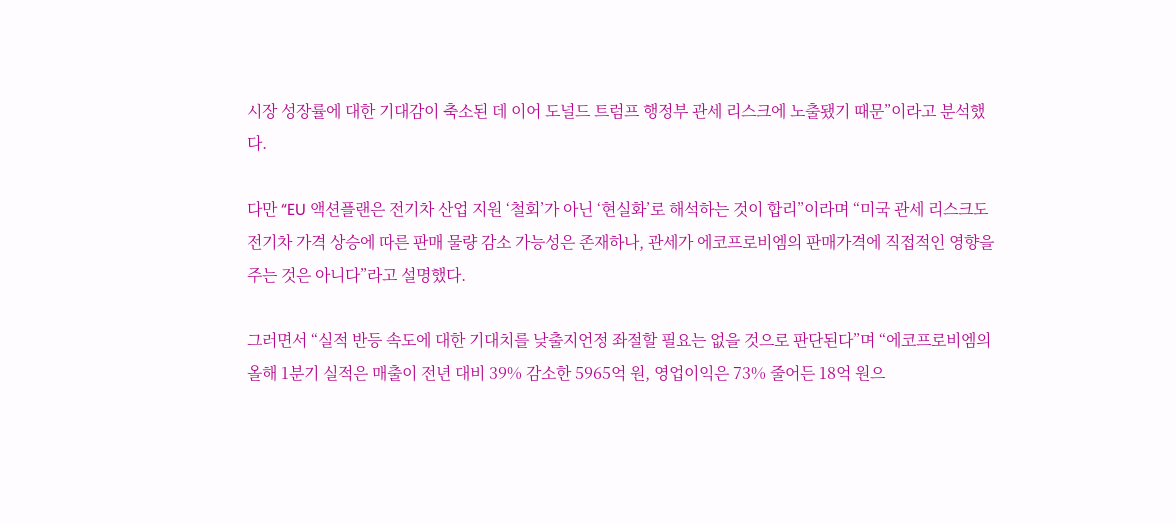시장 성장률에 대한 기대감이 축소된 데 이어 도널드 트럼프 행정부 관세 리스크에 노출됐기 때문”이라고 분석했다.

다만 “EU 액션플랜은 전기차 산업 지원 ‘철회’가 아닌 ‘현실화’로 해석하는 것이 합리”이라며 “미국 관세 리스크도 전기차 가격 상승에 따른 판매 물량 감소 가능성은 존재하나, 관세가 에코프로비엠의 판매가격에 직접적인 영향을 주는 것은 아니다”라고 설명했다.

그러면서 “실적 반등 속도에 대한 기대치를 낮출지언정 좌절할 필요는 없을 것으로 판단된다”며 “에코프로비엠의 올해 1분기 실적은 매출이 전년 대비 39% 감소한 5965억 원, 영업이익은 73% 줄어든 18억 원으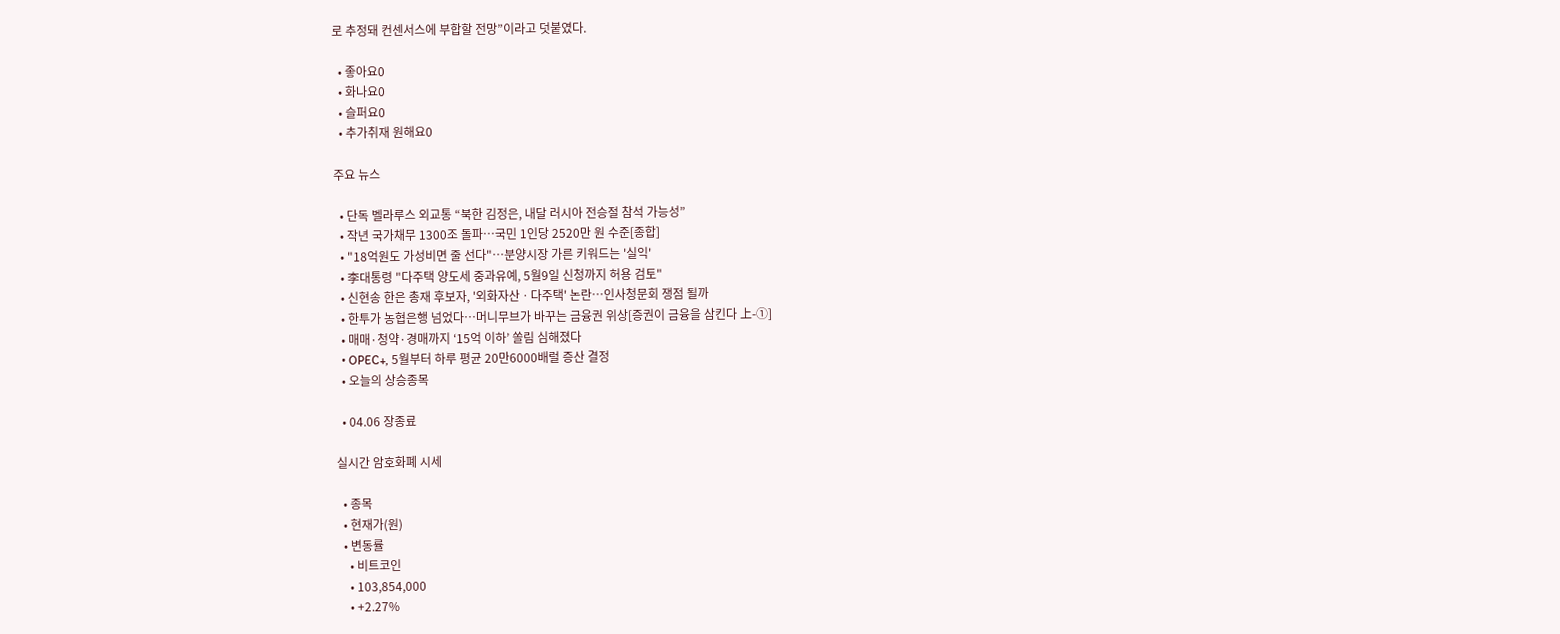로 추정돼 컨센서스에 부합할 전망”이라고 덧붙였다.

  • 좋아요0
  • 화나요0
  • 슬퍼요0
  • 추가취재 원해요0

주요 뉴스

  • 단독 벨라루스 외교통 “북한 김정은, 내달 러시아 전승절 참석 가능성”
  • 작년 국가채무 1300조 돌파…국민 1인당 2520만 원 수준[종합]
  • "18억원도 가성비면 줄 선다"⋯분양시장 가른 키워드는 '실익'
  • 李대통령 "다주택 양도세 중과유예, 5월9일 신청까지 허용 검토"
  • 신현송 한은 총재 후보자, '외화자산ㆍ다주택' 논란⋯인사청문회 쟁점 될까
  • 한투가 농협은행 넘었다…머니무브가 바꾸는 금융권 위상[증권이 금융을 삼킨다 上-①]
  • 매매·청약·경매까지 ‘15억 이하’ 쏠림 심해졌다
  • OPEC+, 5월부터 하루 평균 20만6000배럴 증산 결정
  • 오늘의 상승종목

  • 04.06 장종료

실시간 암호화폐 시세

  • 종목
  • 현재가(원)
  • 변동률
    • 비트코인
    • 103,854,000
    • +2.27%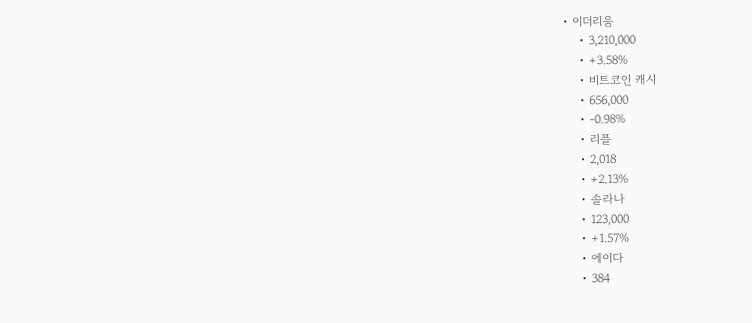• 이더리움
    • 3,210,000
    • +3.58%
    • 비트코인 캐시
    • 656,000
    • -0.98%
    • 리플
    • 2,018
    • +2.13%
    • 솔라나
    • 123,000
    • +1.57%
    • 에이다
    • 384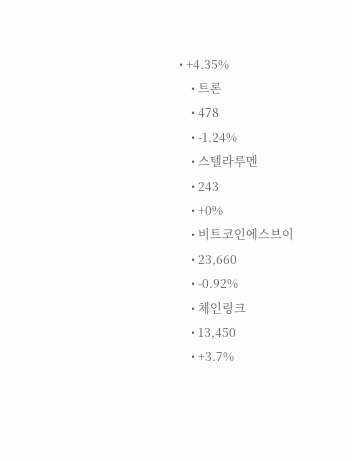• +4.35%
    • 트론
    • 478
    • -1.24%
    • 스텔라루멘
    • 243
    • +0%
    • 비트코인에스브이
    • 23,660
    • -0.92%
    • 체인링크
    • 13,450
    • +3.7%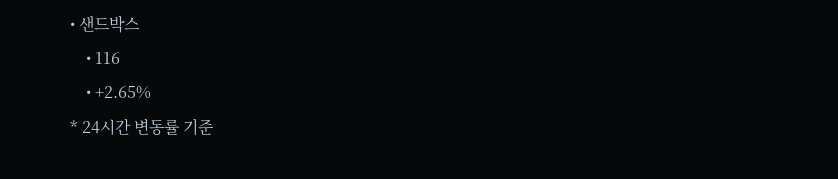• 샌드박스
    • 116
    • +2.65%
* 24시간 변동률 기준